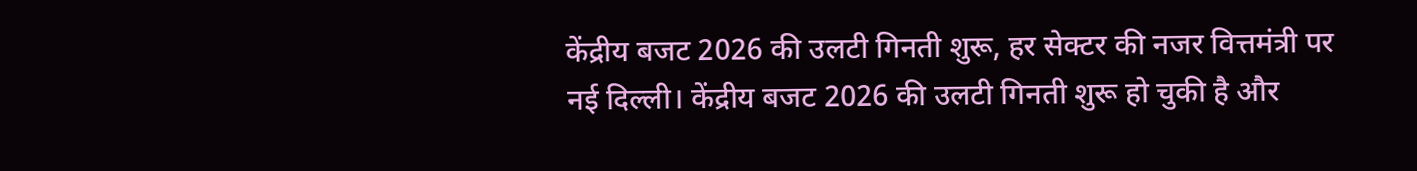केंद्रीय बजट 2026 की उलटी गिनती शुरू, हर सेक्टर की नजर वित्तमंत्री पर
नई दिल्ली। केंद्रीय बजट 2026 की उलटी गिनती शुरू हो चुकी है और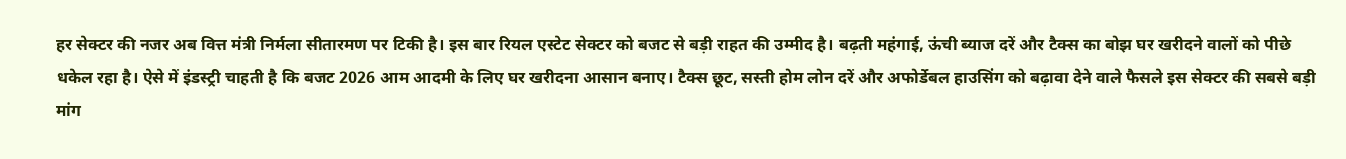हर सेक्टर की नजर अब वित्त मंत्री निर्मला सीतारमण पर टिकी है। इस बार रियल एस्टेट सेक्टर को बजट से बड़ी राहत की उम्मीद है। बढ़ती महंगाई, ऊंची ब्याज दरें और टैक्स का बोझ घर खरीदने वालों को पीछे धकेल रहा है। ऐसे में इंडस्ट्री चाहती है कि बजट 2026 आम आदमी के लिए घर खरीदना आसान बनाए। टैक्स छूट, सस्ती होम लोन दरें और अफोर्डेबल हाउसिंग को बढ़ावा देने वाले फैसले इस सेक्टर की सबसे बड़ी मांग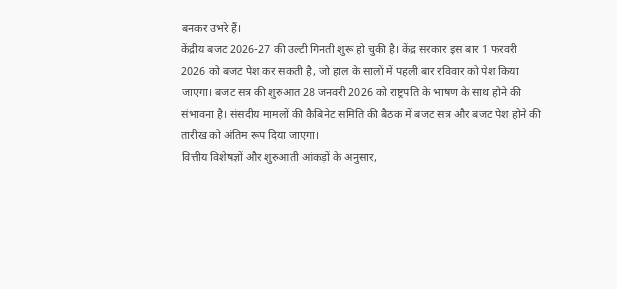बनकर उभरे हैं।
केंद्रीय बजट 2026-27 की उल्टी गिनती शुरू हो चुकी है। केंद्र सरकार इस बार 1 फरवरी 2026 को बजट पेश कर सकती है, जो हाल के सालों में पहली बार रविवार को पेश किया जाएगा। बजट सत्र की शुरुआत 28 जनवरी 2026 को राष्ट्रपति के भाषण के साथ होने की संभावना है। संसदीय मामलों की कैबिनेट समिति की बैठक में बजट सत्र और बजट पेश होने की तारीख को अंतिम रूप दिया जाएगा।
वित्तीय विशेषज्ञों और शुरुआती आंकड़ों के अनुसार,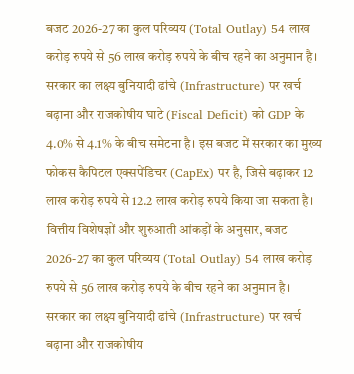बजट 2026-27 का कुल परिव्यय (Total Outlay) 54 लाख करोड़ रुपये से 56 लाख करोड़ रुपये के बीच रहने का अनुमान है। सरकार का लक्ष्य बुनियादी ढांचे (Infrastructure) पर खर्च बढ़ाना और राजकोषीय घाटे (Fiscal Deficit) को GDP के 4.0% से 4.1% के बीच समेटना है। इस बजट में सरकार का मुख्य फोकस कैपिटल एक्सपेंडिचर (CapEx) पर है, जिसे बढ़ाकर 12 लाख करोड़ रुपये से 12.2 लाख करोड़ रुपये किया जा सकता है।
वित्तीय विशेषज्ञों और शुरुआती आंकड़ों के अनुसार, बजट 2026-27 का कुल परिव्यय (Total Outlay) 54 लाख करोड़ रुपये से 56 लाख करोड़ रुपये के बीच रहने का अनुमान है। सरकार का लक्ष्य बुनियादी ढांचे (Infrastructure) पर खर्च बढ़ाना और राजकोषीय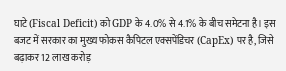घाटे (Fiscal Deficit) को GDP के 4.0% से 4.1% के बीच समेटना है। इस बजट में सरकार का मुख्य फोकस कैपिटल एक्सपेंडिचर (CapEx) पर है, जिसे बढ़ाकर 12 लाख करोड़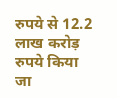रुपये से 12.2 लाख करोड़ रुपये किया जा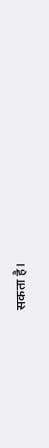सकता है।